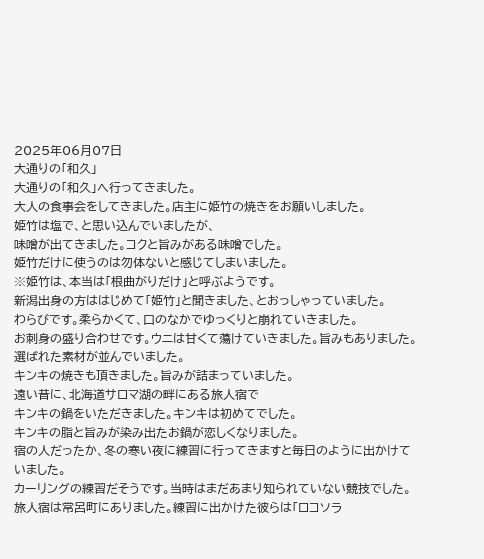2025年06月07日
大通りの「和久」
大通りの「和久」へ行ってきました。
大人の食事会をしてきました。店主に姫竹の焼きをお願いしました。
姫竹は塩で、と思い込んでいましたが、
味噌が出てきました。コクと旨みがある味噌でした。
姫竹だけに使うのは勿体ないと感じてしまいました。
※姫竹は、本当は「根曲がりだけ」と呼ぶようです。
新潟出身の方ははじめて「姫竹」と聞きました、とおっしゃっていました。
わらびです。柔らかくて、口のなかでゆっくりと崩れていきました。
お刺身の盛り合わせです。ウニは甘くて蕩けていきました。旨みもありました。
選ばれた素材が並んでいました。
キンキの焼きも頂きました。旨みが詰まっていました。
遠い昔に、北海道サロマ湖の畔にある旅人宿で
キンキの鍋をいただきました。キンキは初めてでした。
キンキの脂と旨みが染み出たお鍋が恋しくなりました。
宿の人だったか、冬の寒い夜に練習に行ってきますと毎日のように出かけていました。
カーリングの練習だそうです。当時はまだあまり知られていない競技でした。
旅人宿は常呂町にありました。練習に出かけた彼らは「ロコソラ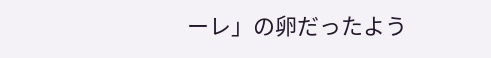ーレ」の卵だったよう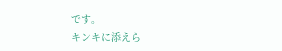です。
キンキに添えら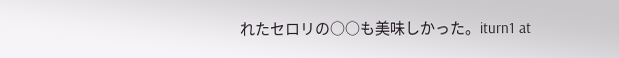れたセロリの○○も美味しかった。iturn1 at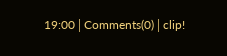19:00│Comments(0)│clip!